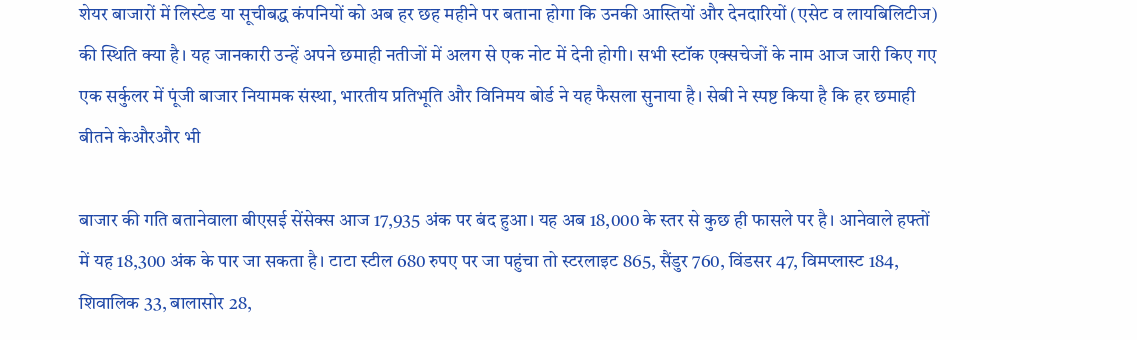शेयर बाजारों में लिस्टेड या सूचीबद्ध कंपनियों को अब हर छह महीने पर बताना होगा कि उनकी आस्तियों और देनदारियों (एसेट व लायबिलिटीज) की स्थिति क्या है। यह जानकारी उन्हें अपने छमाही नतीजों में अलग से एक नोट में देनी होगी। सभी स्टॉक एक्सचेजों के नाम आज जारी किए गए एक सर्कुलर में पूंजी बाजार नियामक संस्था, भारतीय प्रतिभूति और विनिमय बोर्ड ने यह फैसला सुनाया है। सेबी ने स्पष्ट किया है कि हर छमाही बीतने केऔरऔर भी

बाजार की गति बतानेवाला बीएसई सेंसेक्स आज 17,935 अंक पर बंद हुआ। यह अब 18,000 के स्तर से कुछ ही फासले पर है। आनेवाले हफ्तों में यह 18,300 अंक के पार जा सकता है। टाटा स्टील 680 रुपए पर जा पहुंचा तो स्टरलाइट 865, सैंडुर 760, विंडसर 47, विमप्लास्ट 184, शिवालिक 33, बालासोर 28,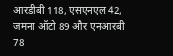आरडीबी 118, एसएनएल 42, जमना ऑटो 89 और एनआरबी 78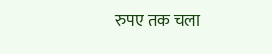रुपए तक चला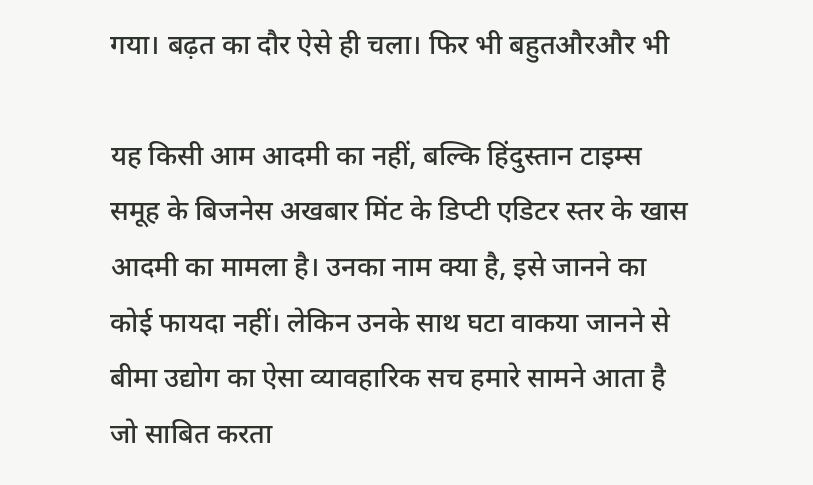गया। बढ़त का दौर ऐसे ही चला। फिर भी बहुतऔरऔर भी

यह किसी आम आदमी का नहीं, बल्कि हिंदुस्तान टाइम्स समूह के बिजनेस अखबार मिंट के डिप्टी एडिटर स्तर के खास आदमी का मामला है। उनका नाम क्या है, इसे जानने का कोई फायदा नहीं। लेकिन उनके साथ घटा वाकया जानने से बीमा उद्योग का ऐसा व्यावहारिक सच हमारे सामने आता है जो साबित करता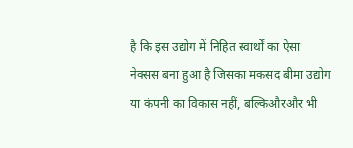है कि इस उद्योग में निहित स्वार्थों का ऐसा नेक्सस बना हुआ है जिसका मकसद बीमा उद्योग या कंपनी का विकास नहीं, बल्किऔरऔर भी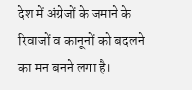देश में अंग्रेजों के जमाने के रिवाजों व कानूनों को बदलने का मन बनने लगा है।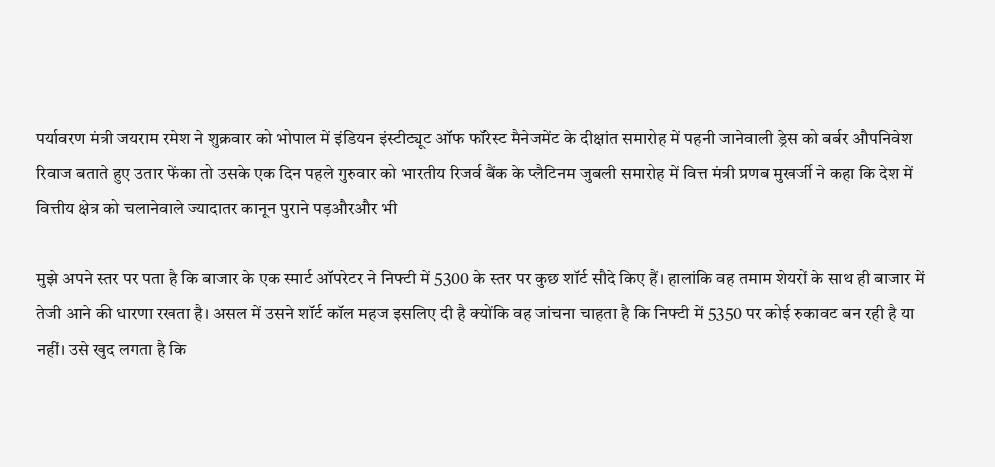पर्यावरण मंत्री जयराम रमेश ने शुक्रवार को भोपाल में इंडियन इंस्टीट्यूट ऑफ फॉरेस्ट मैनेजमेंट के दीक्षांत समारोह में पहनी जानेवाली ड्रेस को बर्बर औपनिवेश रिवाज बताते हुए उतार फेंका तो उसके एक दिन पहले गुरुवार को भारतीय रिजर्व बैंक के प्लैटिनम जुबली समारोह में वित्त मंत्री प्रणब मुखर्जी ने कहा कि देश में वित्तीय क्षेत्र को चलानेवाले ज्यादातर कानून पुराने पड़औरऔर भी

मुझे अपने स्तर पर पता है कि बाजार के एक स्मार्ट ऑपरेटर ने निफ्टी में 5300 के स्तर पर कुछ शॉर्ट सौदे किए हैं। हालांकि वह तमाम शेयरों के साथ ही बाजार में तेजी आने की धारणा रखता है। असल में उसने शॉर्ट कॉल महज इसलिए दी है क्योंकि वह जांचना चाहता है कि निफ्टी में 5350 पर कोई रुकावट बन रही है या नहीं। उसे खुद लगता है कि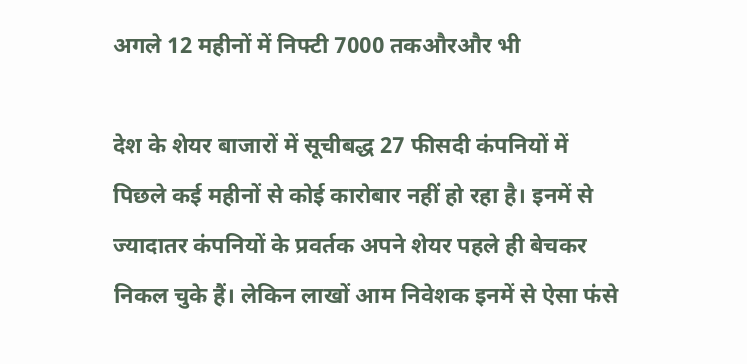अगले 12 महीनों में निफ्टी 7000 तकऔरऔर भी

देश के शेयर बाजारों में सूचीबद्ध 27 फीसदी कंपनियों में पिछले कई महीनों से कोई कारोबार नहीं हो रहा है। इनमें से ज्यादातर कंपनियों के प्रवर्तक अपने शेयर पहले ही बेचकर निकल चुके हैं। लेकिन लाखों आम निवेशक इनमें से ऐसा फंसे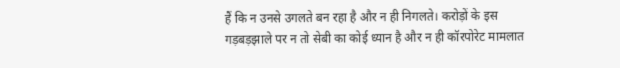हैं कि न उनसे उगलते बन रहा है और न ही निगलते। करोड़ों के इस गड़बड़झाले पर न तो सेबी का कोई ध्यान है और न ही कॉरपोरेट मामलात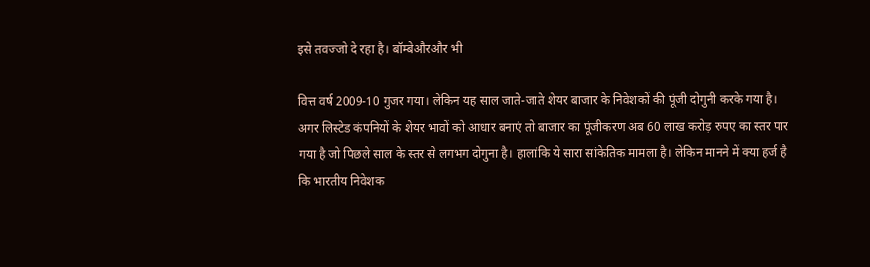इसे तवज्जो दे रहा है। बॉम्बेऔरऔर भी

वित्त वर्ष 2009-10 गुजर गया। लेकिन यह साल जाते-जाते शेयर बाजार के निवेशकों की पूंजी दोगुनी करके गया है। अगर लिस्टेड कंपनियों के शेयर भावों को आधार बनाएं तो बाजार का पूंजीकरण अब 60 लाख करोड़ रुपए का स्तर पार गया है जो पिछले साल के स्तर से लगभग दोगुना है। हालांकि ये सारा सांकेतिक मामला है। लेकिन मानने में क्या हर्ज है कि भारतीय निवेशक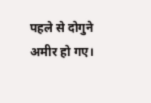पहले से दोगुने अमीर हो गए।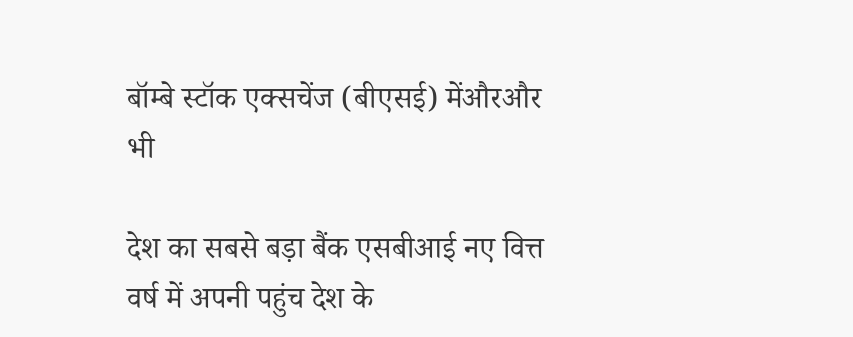बॉम्बे स्टॉक एक्सचेंज (बीएसई) मेंऔरऔर भी

देश का सबसे बड़ा बैंक एसबीआई नए वित्त वर्ष में अपनी पहुंच देश के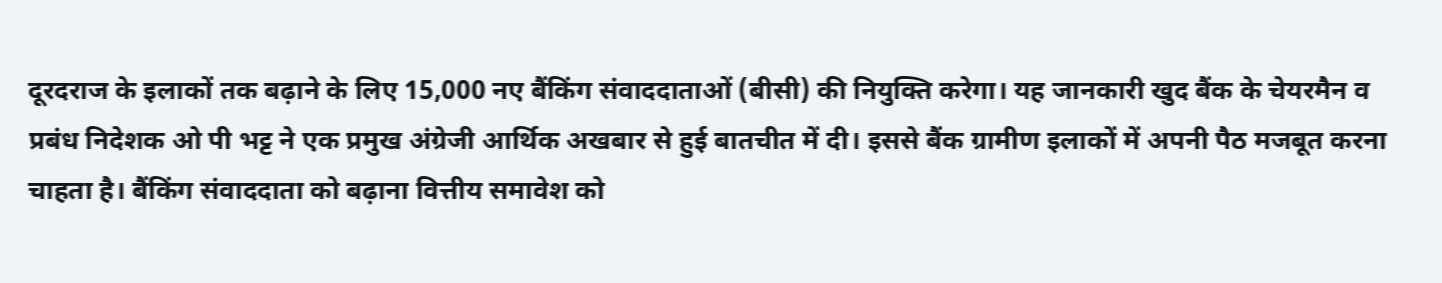दूरदराज के इलाकों तक बढ़ाने के लिए 15,000 नए बैंकिंग संवाददाताओं (बीसी) की नियुक्ति करेगा। यह जानकारी खुद बैंक के चेयरमैन व प्रबंध निदेशक ओ पी भट्ट ने एक प्रमुख अंग्रेजी आर्थिक अखबार से हुई बातचीत में दी। इससे बैंक ग्रामीण इलाकों में अपनी पैठ मजबूत करना चाहता है। बैंकिंग संवाददाता को बढ़ाना वित्तीय समावेश को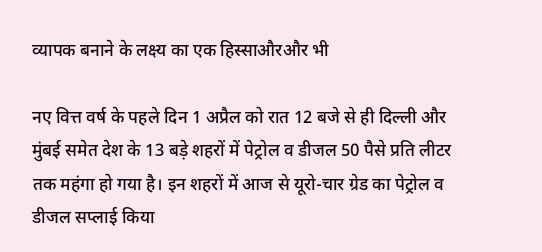व्यापक बनाने के लक्ष्य का एक हिस्साऔरऔर भी

नए वित्त वर्ष के पहले दिन 1 अप्रैल को रात 12 बजे से ही दिल्ली और मुंबई समेत देश के 13 बड़े शहरों में पेट्रोल व डीजल 50 पैसे प्रति लीटर तक महंगा हो गया है। इन शहरों में आज से यूरो-चार ग्रेड का पेट्रोल व डीजल सप्लाई किया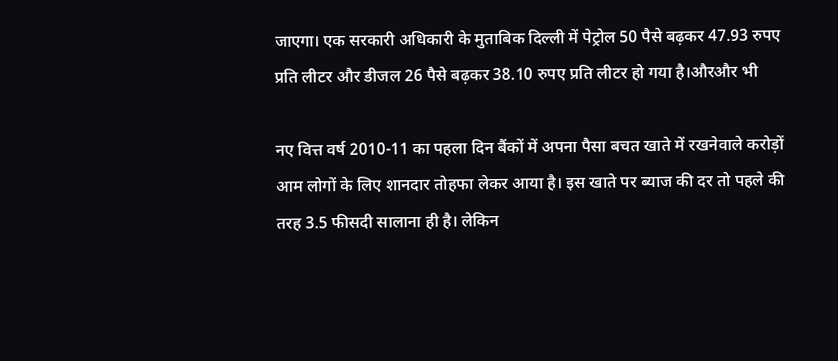जाएगा। एक सरकारी अधिकारी के मुताबिक दिल्ली में पेट्रोल 50 पैसे बढ़कर 47.93 रुपए प्रति लीटर और डीजल 26 पैसे बढ़कर 38.10 रुपए प्रति लीटर हो गया है।औरऔर भी

नए वित्त वर्ष 2010-11 का पहला दिन बैंकों में अपना पैसा बचत खाते में रखनेवाले करोड़ों आम लोगों के लिए शानदार तोहफा लेकर आया है। इस खाते पर ब्याज की दर तो पहले की तरह 3.5 फीसदी सालाना ही है। लेकिन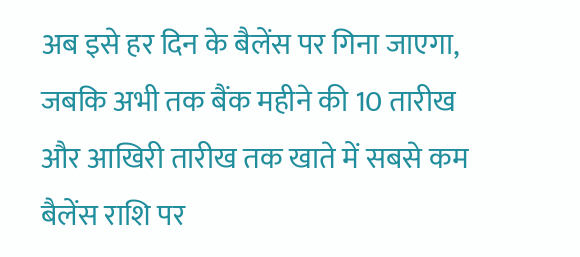अब इसे हर दिन के बैलेंस पर गिना जाएगा, जबकि अभी तक बैंक महीने की 10 तारीख और आखिरी तारीख तक खाते में सबसे कम बैलेंस राशि पर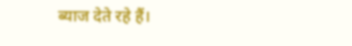ब्याज देते रहे हैं।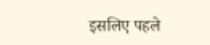इसलिए पहले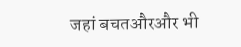जहां बचतऔरऔर भी